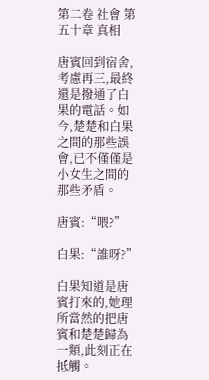第二卷 社會 第五十章 真相

唐賓回到宿舍,考慮再三,最終還是撥通了白果的電話。如今,楚楚和白果之間的那些誤會,已不僅僅是小女生之間的那些矛盾。

唐賓:“喂?”

白果:“誰呀?”

白果知道是唐賓打來的,她理所當然的把唐賓和楚楚歸為一類,此刻正在抵觸。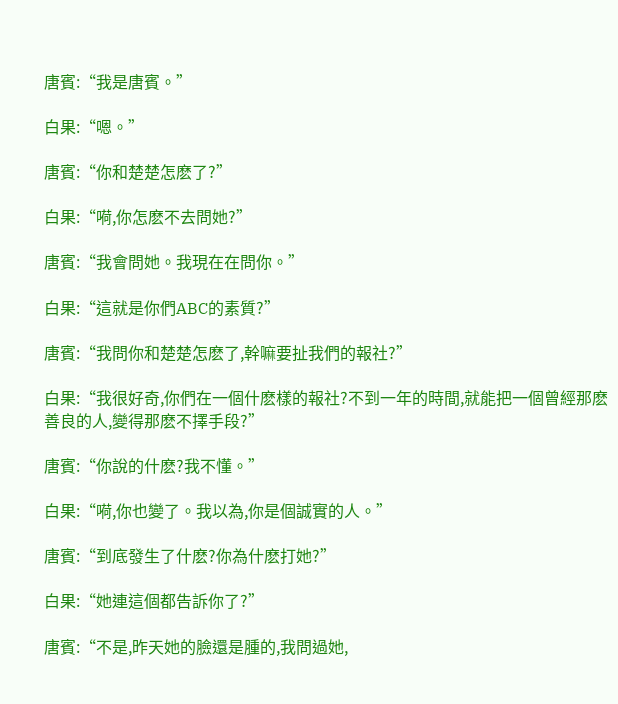唐賓:“我是唐賓。”

白果:“嗯。”

唐賓:“你和楚楚怎麽了?”

白果:“嗬,你怎麽不去問她?”

唐賓:“我會問她。我現在在問你。”

白果:“這就是你們ABC的素質?”

唐賓:“我問你和楚楚怎麽了,幹嘛要扯我們的報社?”

白果:“我很好奇,你們在一個什麽樣的報社?不到一年的時間,就能把一個曾經那麽善良的人,變得那麽不擇手段?”

唐賓:“你說的什麽?我不懂。”

白果:“嗬,你也變了。我以為,你是個誠實的人。”

唐賓:“到底發生了什麽?你為什麽打她?”

白果:“她連這個都告訴你了?”

唐賓:“不是,昨天她的臉還是腫的,我問過她,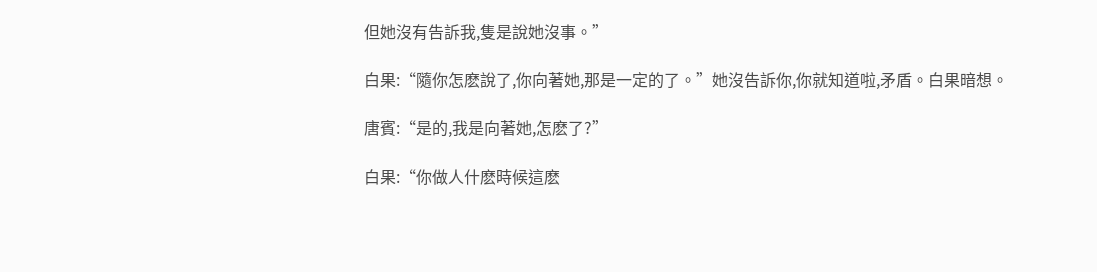但她沒有告訴我,隻是說她沒事。”

白果:“隨你怎麽說了,你向著她,那是一定的了。”她沒告訴你,你就知道啦,矛盾。白果暗想。

唐賓:“是的,我是向著她,怎麽了?”

白果:“你做人什麽時候這麽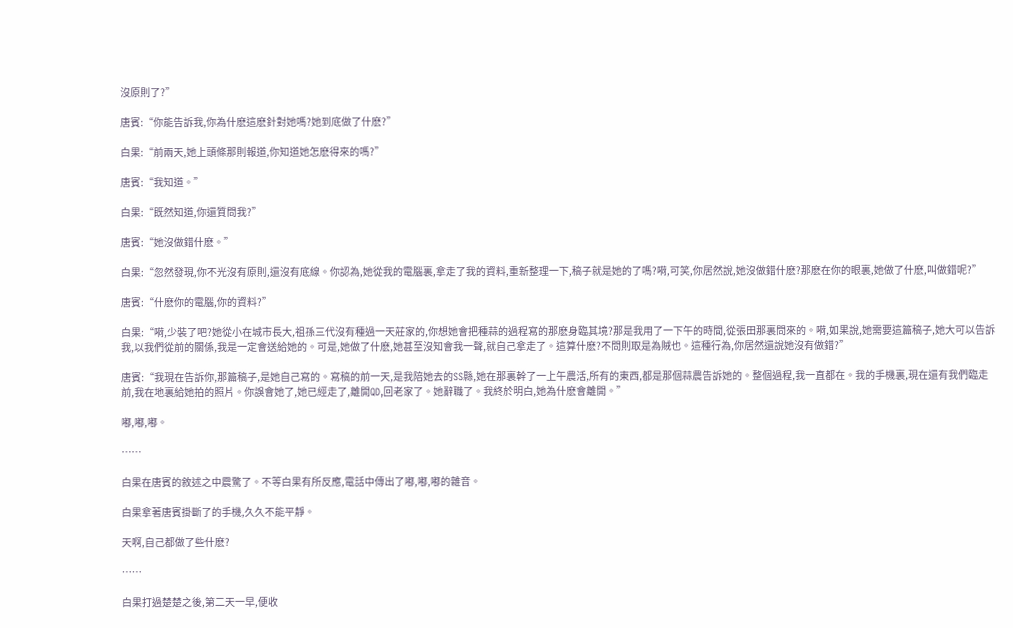沒原則了?”

唐賓:“你能告訴我,你為什麽這麽針對她嗎?她到底做了什麽?”

白果:“前兩天,她上頭條那則報道,你知道她怎麽得來的嗎?”

唐賓:“我知道。”

白果:“既然知道,你還質問我?”

唐賓:“她沒做錯什麽。”

白果:“忽然發現,你不光沒有原則,還沒有底線。你認為,她從我的電腦裏,拿走了我的資料,重新整理一下,稿子就是她的了嗎?嗬,可笑,你居然說,她沒做錯什麽?那麽在你的眼裏,她做了什麽,叫做錯呢?”

唐賓:“什麽你的電腦,你的資料?”

白果:“嗬,少裝了吧?她從小在城市長大,祖孫三代沒有種過一天莊家的,你想她會把種蒜的過程寫的那麽身臨其境?那是我用了一下午的時間,從張田那裏問來的。嗬,如果說,她需要這篇稿子,她大可以告訴我,以我們從前的關係,我是一定會送給她的。可是,她做了什麽,她甚至沒知會我一聲,就自己拿走了。這算什麽?不問則取是為賊也。這種行為,你居然還說她沒有做錯?”

唐賓:“我現在告訴你,那篇稿子,是她自己寫的。寫稿的前一天,是我陪她去的SS縣,她在那裏幹了一上午農活,所有的東西,都是那個蒜農告訴她的。整個過程,我一直都在。我的手機裏,現在還有我們臨走前,我在地裏給她拍的照片。你誤會她了,她已經走了,離開QD,回老家了。她辭職了。我終於明白,她為什麽會離開。”

嘟,嘟,嘟。

……

白果在唐賓的敘述之中震驚了。不等白果有所反應,電話中傳出了嘟,嘟,嘟的雜音。

白果拿著唐賓掛斷了的手機,久久不能平靜。

天啊,自己都做了些什麽?

……

白果打過楚楚之後,第二天一早,便收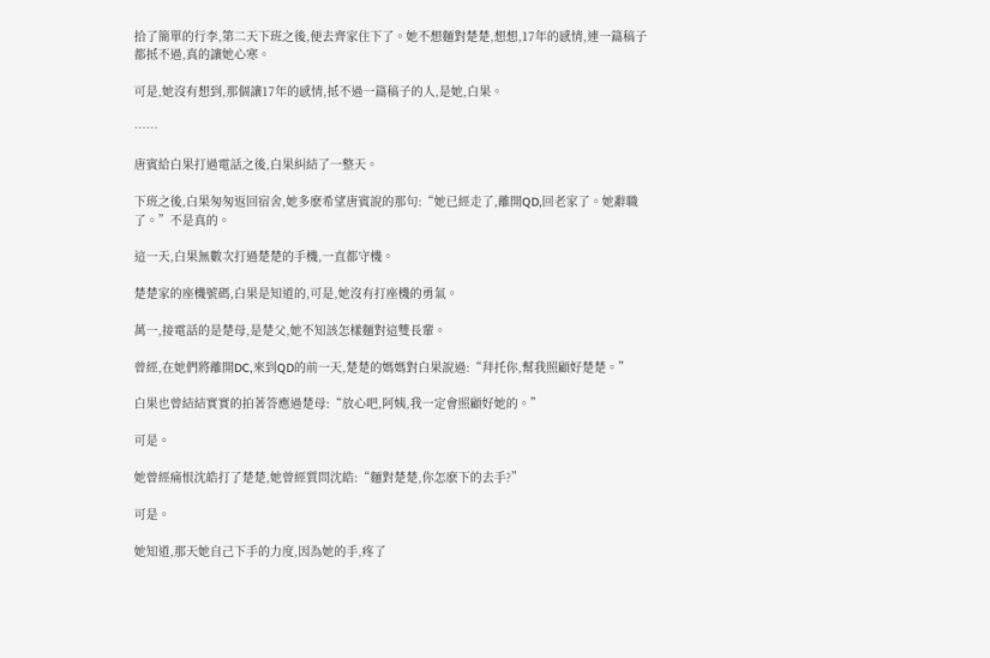拾了簡單的行李,第二天下班之後,便去齊家住下了。她不想麵對楚楚,想想,17年的感情,連一篇稿子都抵不過,真的讓她心寒。

可是,她沒有想到,那個讓17年的感情,抵不過一篇稿子的人,是她,白果。

……

唐賓給白果打過電話之後,白果糾結了一整天。

下班之後,白果匆匆返回宿舍,她多麽希望唐賓說的那句:“她已經走了,離開QD,回老家了。她辭職了。”不是真的。

這一天,白果無數次打過楚楚的手機,一直都守機。

楚楚家的座機號碼,白果是知道的,可是,她沒有打座機的勇氣。

萬一,接電話的是楚母,是楚父,她不知該怎樣麵對這雙長輩。

曾經,在她們將離開DC,來到QD的前一天,楚楚的媽媽對白果說過:“拜托你,幫我照顧好楚楚。”

白果也曾結結實實的拍著答應過楚母:“放心吧,阿姨,我一定會照顧好她的。”

可是。

她曾經痛恨沈皓打了楚楚,她曾經質問沈皓:“麵對楚楚,你怎麽下的去手?”

可是。

她知道,那天她自己下手的力度,因為她的手,疼了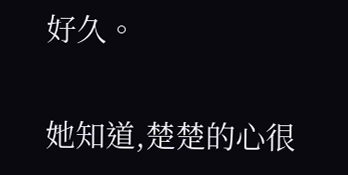好久。

她知道,楚楚的心很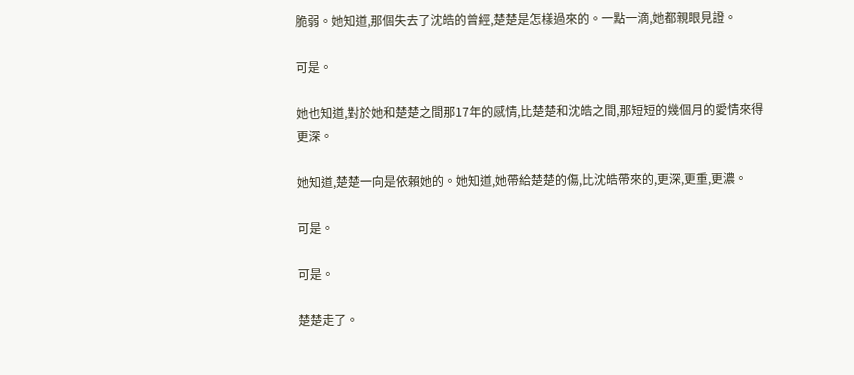脆弱。她知道,那個失去了沈皓的曾經,楚楚是怎樣過來的。一點一滴,她都親眼見證。

可是。

她也知道,對於她和楚楚之間那17年的感情,比楚楚和沈皓之間,那短短的幾個月的愛情來得更深。

她知道,楚楚一向是依賴她的。她知道,她帶給楚楚的傷,比沈皓帶來的,更深,更重,更濃。

可是。

可是。

楚楚走了。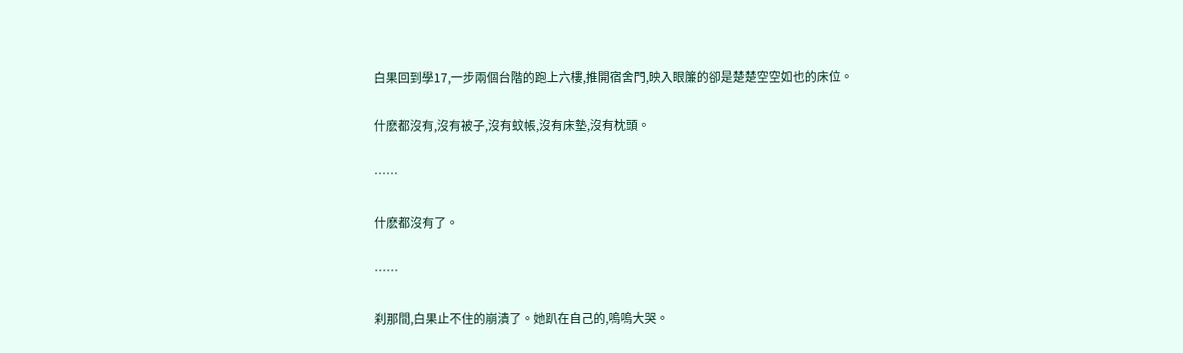白果回到學17,一步兩個台階的跑上六樓,推開宿舍門,映入眼簾的卻是楚楚空空如也的床位。

什麽都沒有,沒有被子,沒有蚊帳,沒有床墊,沒有枕頭。

……

什麽都沒有了。

……

刹那間,白果止不住的崩潰了。她趴在自己的,嗚嗚大哭。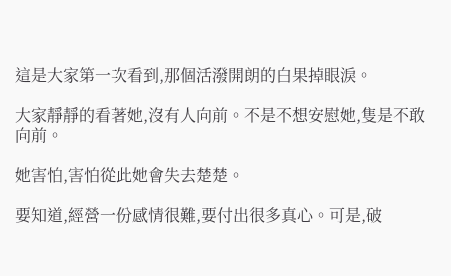這是大家第一次看到,那個活潑開朗的白果掉眼淚。

大家靜靜的看著她,沒有人向前。不是不想安慰她,隻是不敢向前。

她害怕,害怕從此她會失去楚楚。

要知道,經營一份感情很難,要付出很多真心。可是,破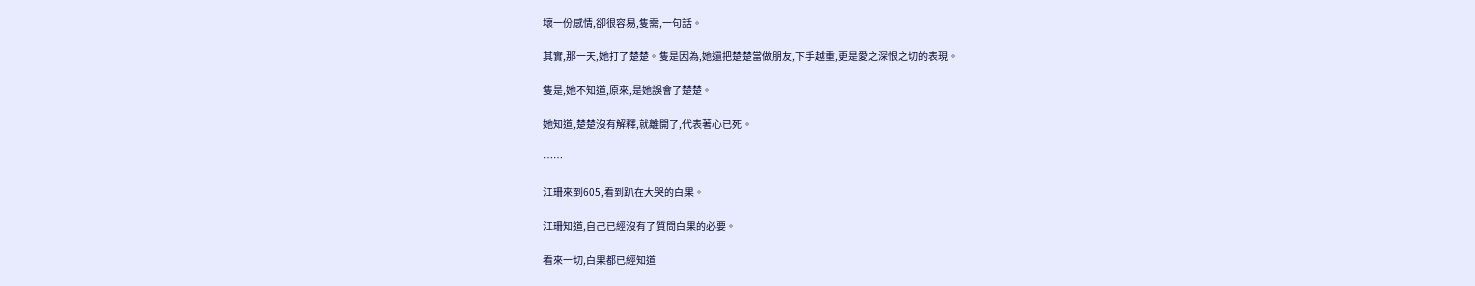壞一份感情,卻很容易,隻需,一句話。

其實,那一天,她打了楚楚。隻是因為,她還把楚楚當做朋友,下手越重,更是愛之深恨之切的表現。

隻是,她不知道,原來,是她誤會了楚楚。

她知道,楚楚沒有解釋,就離開了,代表著心已死。

……

江珊來到605,看到趴在大哭的白果。

江珊知道,自己已經沒有了質問白果的必要。

看來一切,白果都已經知道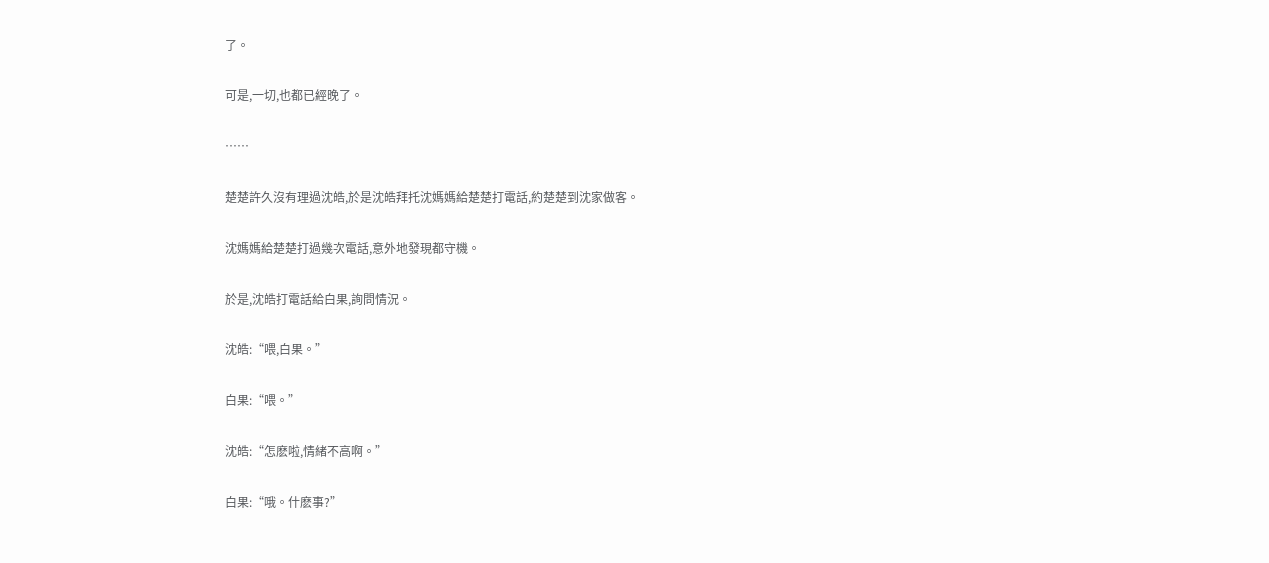了。

可是,一切,也都已經晚了。

……

楚楚許久沒有理過沈皓,於是沈皓拜托沈媽媽給楚楚打電話,約楚楚到沈家做客。

沈媽媽給楚楚打過幾次電話,意外地發現都守機。

於是,沈皓打電話給白果,詢問情況。

沈皓:“喂,白果。”

白果:“喂。”

沈皓:“怎麽啦,情緒不高啊。”

白果:“哦。什麽事?”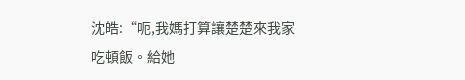沈皓:“呃,我媽打算讓楚楚來我家吃頓飯。給她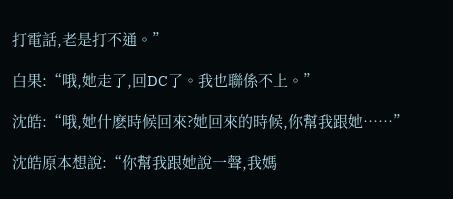打電話,老是打不通。”

白果:“哦,她走了,回DC了。我也聯係不上。”

沈皓:“哦,她什麽時候回來?她回來的時候,你幫我跟她……”

沈皓原本想說:“你幫我跟她說一聲,我媽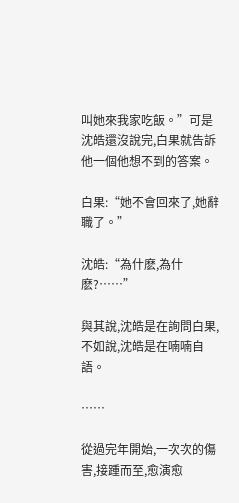叫她來我家吃飯。”可是沈皓還沒說完,白果就告訴他一個他想不到的答案。

白果:“她不會回來了,她辭職了。”

沈皓:“為什麽,為什麽?……”

與其說,沈皓是在詢問白果,不如說,沈皓是在喃喃自語。

……

從過完年開始,一次次的傷害,接踵而至,愈演愈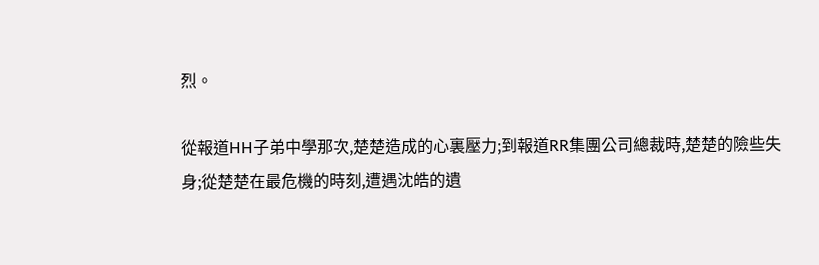烈。

從報道HH子弟中學那次,楚楚造成的心裏壓力;到報道RR集團公司總裁時,楚楚的險些失身;從楚楚在最危機的時刻,遭遇沈皓的遺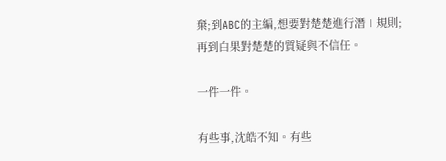棄;到ABC的主編,想要對楚楚進行潛∣規則;再到白果對楚楚的質疑與不信任。

一件一件。

有些事,沈皓不知。有些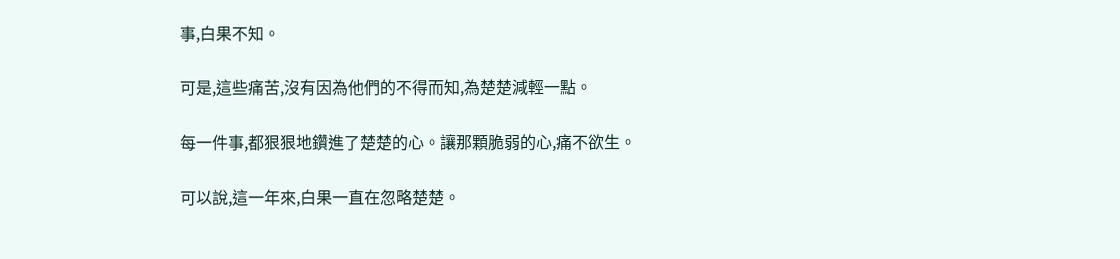事,白果不知。

可是,這些痛苦,沒有因為他們的不得而知,為楚楚減輕一點。

每一件事,都狠狠地鑽進了楚楚的心。讓那顆脆弱的心,痛不欲生。

可以說,這一年來,白果一直在忽略楚楚。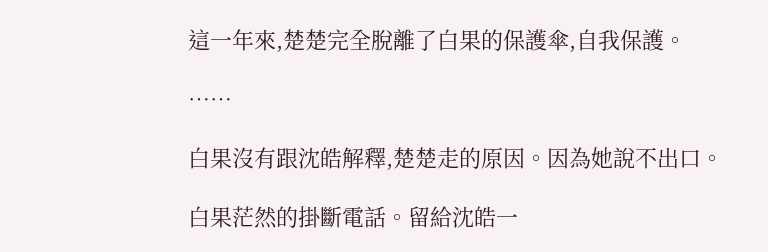這一年來,楚楚完全脫離了白果的保護傘,自我保護。

……

白果沒有跟沈皓解釋,楚楚走的原因。因為她說不出口。

白果茫然的掛斷電話。留給沈皓一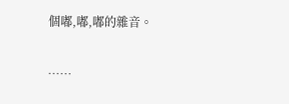個嘟,嘟,嘟的雜音。

……